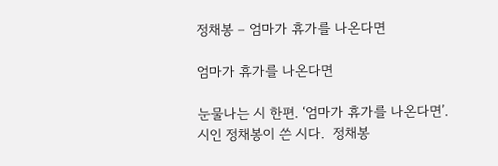정채봉 – 엄마가 휴가를 나온다면

엄마가 휴가를 나온다면

눈물나는 시 한편. ‘엄마가 휴가를 나온다면’. 시인 정채봉이 쓴 시다.  정채봉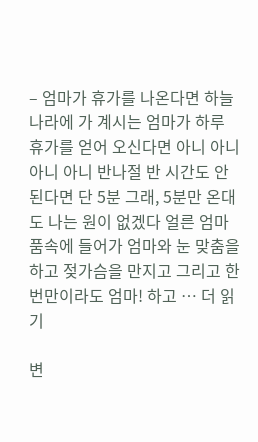– 엄마가 휴가를 나온다면 하늘나라에 가 계시는 엄마가 하루 휴가를 얻어 오신다면 아니 아니 아니 아니 반나절 반 시간도 안 된다면 단 5분 그래, 5분만 온대도 나는 원이 없겠다 얼른 엄마 품속에 들어가 엄마와 눈 맞춤을 하고 젖가슴을 만지고 그리고 한 번만이라도 엄마! 하고 … 더 읽기

변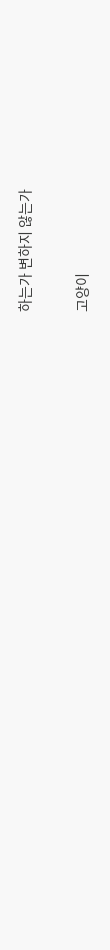하는가 변하지 않는가

고양이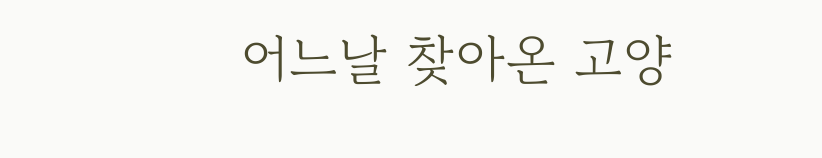어느날 찾아온 고양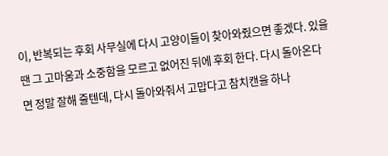이, 반복되는 후회 사무실에 다시 고양이들이 찾아와줬으면 좋겠다. 있을 땐 그 고마움과 소중함을 모르고 없어진 뒤에 후회 한다. 다시 돌아온다면 정말 잘해 줄텐데, 다시 돌아와줘서 고맙다고 참치캔을 하나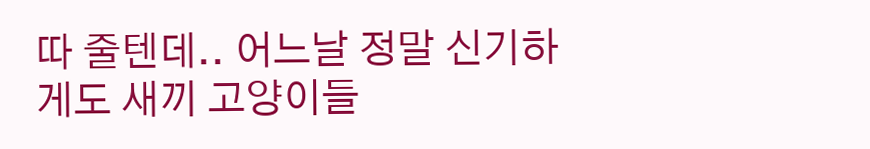따 줄텐데.. 어느날 정말 신기하게도 새끼 고양이들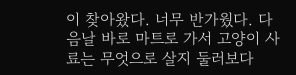이 찾아왔다. 너무 반가웠다. 다음날 바로 마트로 가서 고양이 사료는 무엇으로 살지 둘러보다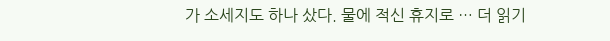가 소세지도 하나 샀다. 물에 적신 휴지로 … 더 읽기